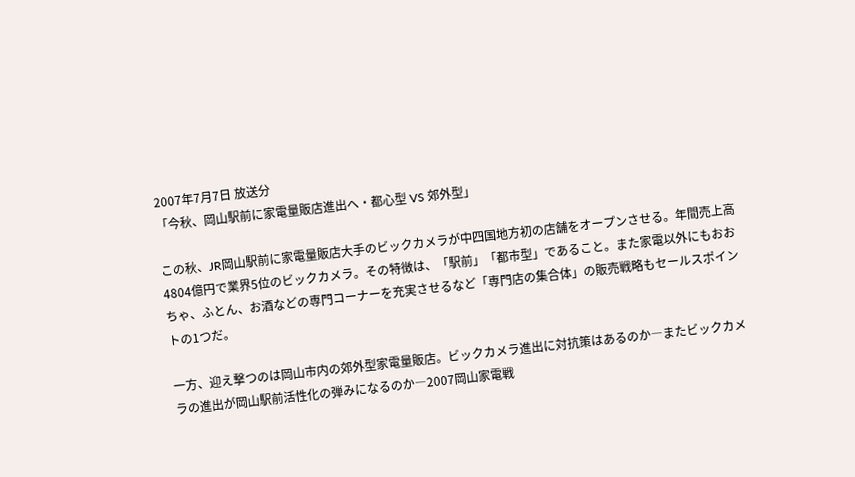2007年7月7日 放送分
「今秋、岡山駅前に家電量販店進出へ・都心型 VS 郊外型」

この秋、JR岡山駅前に家電量販店大手のビックカメラが中四国地方初の店舗をオープンさせる。年間売上高4804億円で業界5位のビックカメラ。その特徴は、「駅前」「都市型」であること。また家電以外にもおおちゃ、ふとん、お酒などの専門コーナーを充実させるなど「専門店の集合体」の販売戦略もセールスポイントの1つだ。

一方、迎え撃つのは岡山市内の郊外型家電量販店。ビックカメラ進出に対抗策はあるのか―またビックカメラの進出が岡山駅前活性化の弾みになるのか―2007岡山家電戦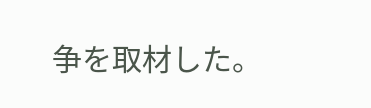争を取材した。